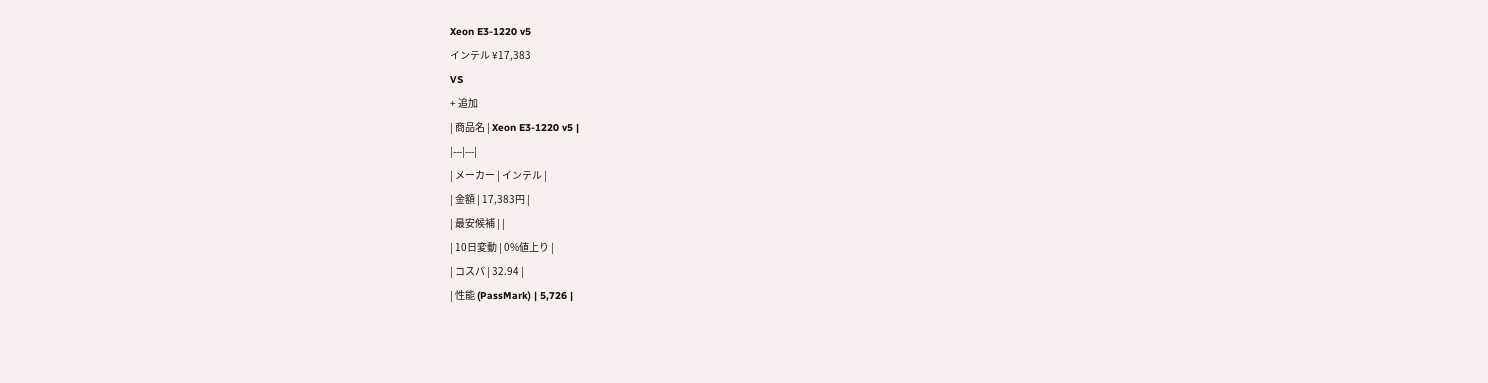Xeon E3-1220 v5
インテル ¥17,383
VS
+ 追加
| 商品名 | Xeon E3-1220 v5 |
|---|---|
| メーカー | インテル |
| 金額 | 17,383円 |
| 最安候補 | |
| 10日変動 | 0%値上り |
| コスパ | 32.94 |
| 性能 (PassMark) | 5,726 |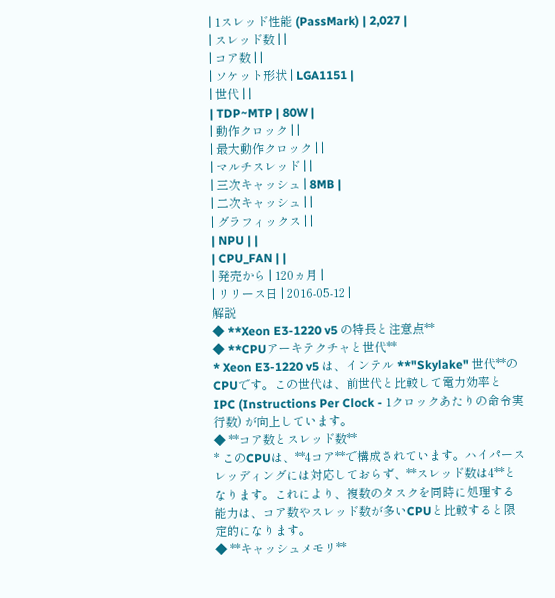| 1スレッド性能 (PassMark) | 2,027 |
| スレッド数 | |
| コア数 | |
| ソケット形状 | LGA1151 |
| 世代 | |
| TDP~MTP | 80W |
| 動作クロック | |
| 最大動作クロック | |
| マルチスレッド | |
| 三次キャッシュ | 8MB |
| 二次キャッシュ | |
| グラフィックス | |
| NPU | |
| CPU_FAN | |
| 発売から | 120ヵ月 |
| リリース日 | 2016-05-12 |
解説
◆ **Xeon E3-1220 v5 の特長と注意点**
◆ **CPUアーキテクチャと世代**
* Xeon E3-1220 v5 は、インテル **"Skylake" 世代**のCPUです。この世代は、前世代と比較して電力効率と IPC (Instructions Per Clock - 1クロックあたりの命令実行数) が向上しています。
◆ **コア数とスレッド数**
* このCPUは、**4コア**で構成されています。ハイパースレッディングには対応しておらず、**スレッド数は4**となります。これにより、複数のタスクを同時に処理する能力は、コア数やスレッド数が多いCPUと比較すると限定的になります。
◆ **キャッシュメモリ**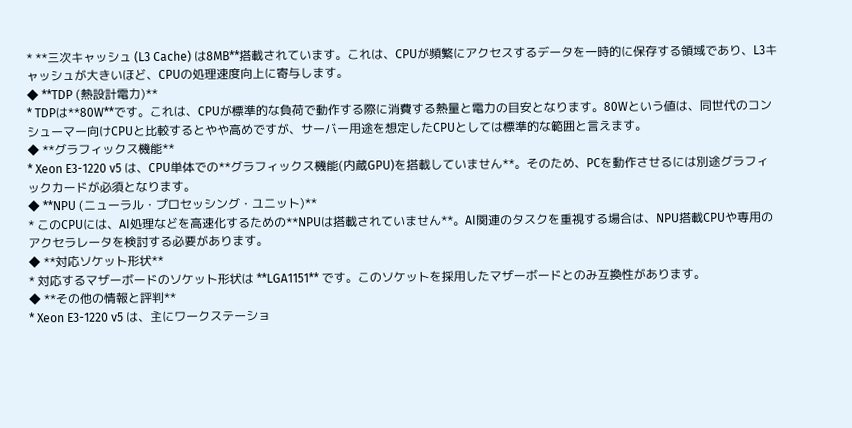* **三次キャッシュ (L3 Cache) は8MB**搭載されています。これは、CPUが頻繁にアクセスするデータを一時的に保存する領域であり、L3キャッシュが大きいほど、CPUの処理速度向上に寄与します。
◆ **TDP (熱設計電力)**
* TDPは**80W**です。これは、CPUが標準的な負荷で動作する際に消費する熱量と電力の目安となります。80Wという値は、同世代のコンシューマー向けCPUと比較するとやや高めですが、サーバー用途を想定したCPUとしては標準的な範囲と言えます。
◆ **グラフィックス機能**
* Xeon E3-1220 v5 は、CPU単体での**グラフィックス機能(内蔵GPU)を搭載していません**。そのため、PCを動作させるには別途グラフィックカードが必須となります。
◆ **NPU (ニューラル・プロセッシング・ユニット)**
* このCPUには、AI処理などを高速化するための**NPUは搭載されていません**。AI関連のタスクを重視する場合は、NPU搭載CPUや専用のアクセラレータを検討する必要があります。
◆ **対応ソケット形状**
* 対応するマザーボードのソケット形状は **LGA1151** です。このソケットを採用したマザーボードとのみ互換性があります。
◆ **その他の情報と評判**
* Xeon E3-1220 v5 は、主にワークステーショ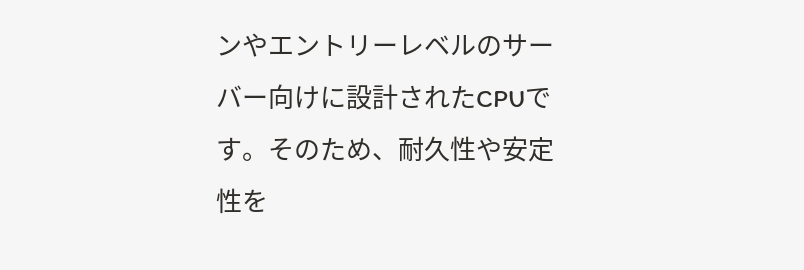ンやエントリーレベルのサーバー向けに設計されたCPUです。そのため、耐久性や安定性を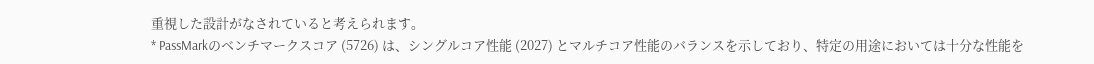重視した設計がなされていると考えられます。
* PassMarkのベンチマークスコア (5726) は、シングルコア性能 (2027) とマルチコア性能のバランスを示しており、特定の用途においては十分な性能を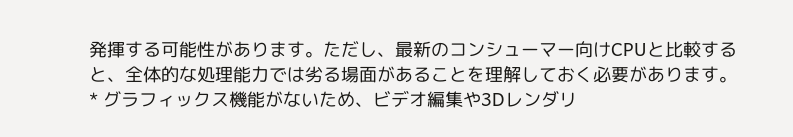発揮する可能性があります。ただし、最新のコンシューマー向けCPUと比較すると、全体的な処理能力では劣る場面があることを理解しておく必要があります。
* グラフィックス機能がないため、ビデオ編集や3Dレンダリ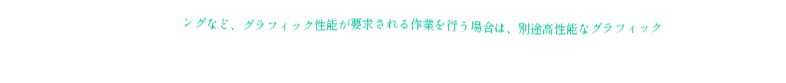ングなど、グラフィック性能が要求される作業を行う場合は、別途高性能なグラフィック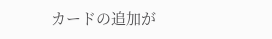カードの追加が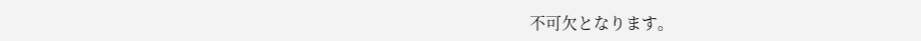不可欠となります。